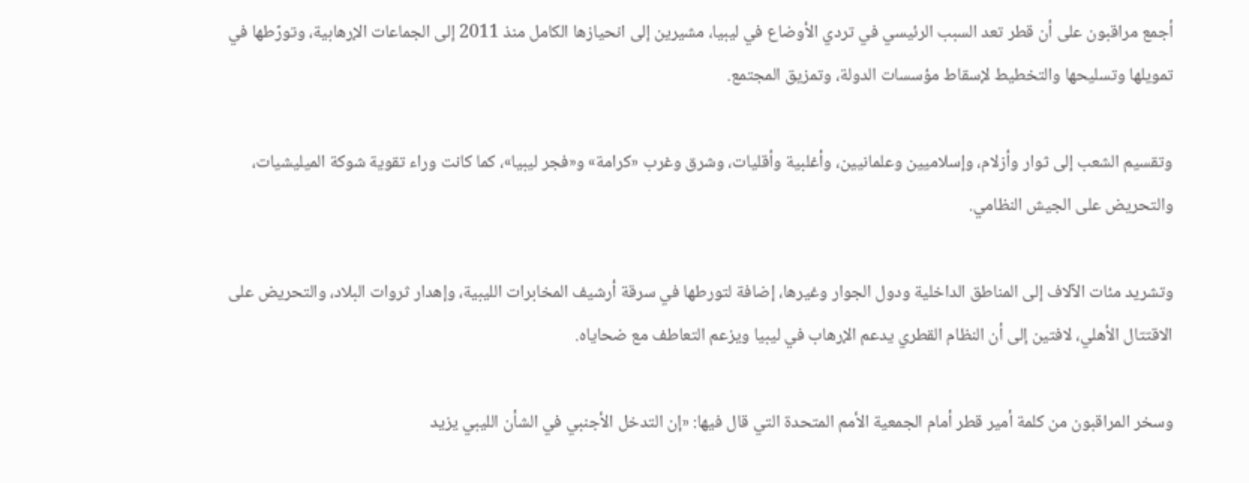أجمع مراقبون على أن قطر تعد السبب الرئيسي في تردي الأوضاع في ليبيا، مشيرين إلى انحيازها الكامل منذ 2011 إلى الجماعات الإرهابية، وتورّطها في تمويلها وتسليحها والتخطيط لإسقاط مؤسسات الدولة، وتمزيق المجتمع.

وتقسيم الشعب إلى ثوار وأزلام، وإسلاميين وعلمانيين، وأغلبية وأقليات، وشرق وغرب «كرامة» و«فجر ليبيا»، كما كانت وراء تقوية شوكة الميليشيات، والتحريض على الجيش النظامي.

وتشريد مئات الآلاف إلى المناطق الداخلية ودول الجوار وغيرها، إضافة لتورطها في سرقة أرشيف المخابرات الليبية، وإهدار ثروات البلاد، والتحريض على الاقتتال الأهلي، لافتين إلى أن النظام القطري يدعم الإرهاب في ليبيا ويزعم التعاطف مع ضحاياه.

وسخر المراقبون من كلمة أمير قطر أمام الجمعية الأمم المتحدة التي قال فيها: «إن التدخل الأجنبي في الشأن الليبي يزيد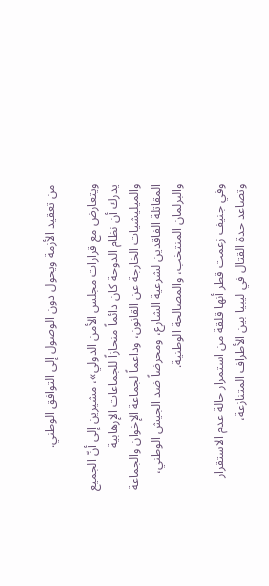من تعقيد الأزمة ويحول دون الوصول إلى التوافق الوطني.

ويتعارض مع قرارات مجلس الأمن الدولي»، مشيرين إلى أنّ الجميع يدرك أن نظام الدوحة كان دائماً منحازاً للجماعات الإرهابية والميليشيات الخارجة عن القانون، وداعماً لجماعة الإخوان والجماعة المقاتلة الفاقدين لشرعية الشارع، ومحرضاً ضد الجيش الوطني، والبرلمان المنتخب، والمصالحة الوطنية.

وفي جنيف زعمت قطر أنها قلقة من استمرار حالة عدم الاستقرار وتصاعد حدة القتال في ليبيا بين الأطراف المتنازعة،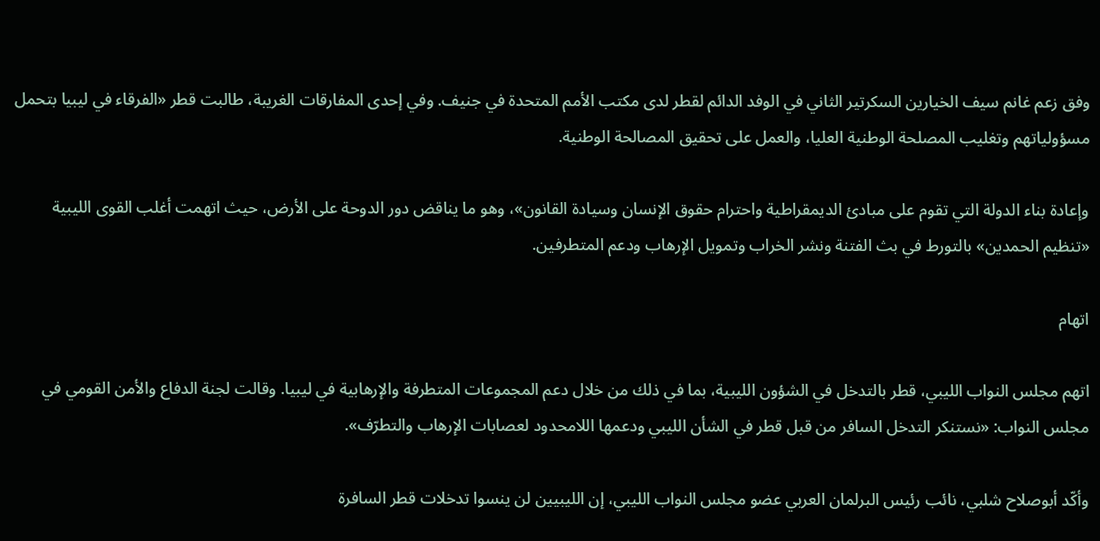وفق زعم غانم سيف الخيارين السكرتير الثاني في الوفد الدائم لقطر لدى مكتب الأمم المتحدة في جنيف. وفي إحدى المفارقات الغريبة، طالبت قطر «الفرقاء في ليبيا بتحمل مسؤولياتهم وتغليب المصلحة الوطنية العليا، والعمل على تحقيق المصالحة الوطنية.

وإعادة بناء الدولة التي تقوم على مبادئ الديمقراطية واحترام حقوق الإنسان وسيادة القانون»، وهو ما يناقض دور الدوحة على الأرض، حيث اتهمت أغلب القوى الليبية «تنظيم الحمدين» بالتورط في بث الفتنة ونشر الخراب وتمويل الإرهاب ودعم المتطرفين.

اتهام

اتهم مجلس النواب الليبي، قطر بالتدخل في الشؤون الليبية، بما في ذلك من خلال دعم المجموعات المتطرفة والإرهابية في ليبيا. وقالت لجنة الدفاع والأمن القومي في مجلس النواب: «نستنكر التدخل السافر من قبل قطر في الشأن الليبي ودعمها اللامحدود لعصابات الإرهاب والتطرّف».

وأكّد أبوصلاح شلبي، نائب رئيس البرلمان العربي عضو مجلس النواب الليبي، إن الليبيين لن ينسوا تدخلات قطر السافرة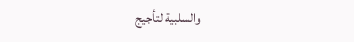والسلبية لتأجيج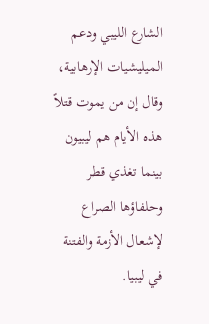الشارع الليبي ودعم الميليشيات الإرهابية، وقال إن من يموت قتلاً هذه الأيام هم ليبيون بينما تغذي قطر وحلفاؤها الصراع لإشعال الأزمة والفتنة في ليبيا.